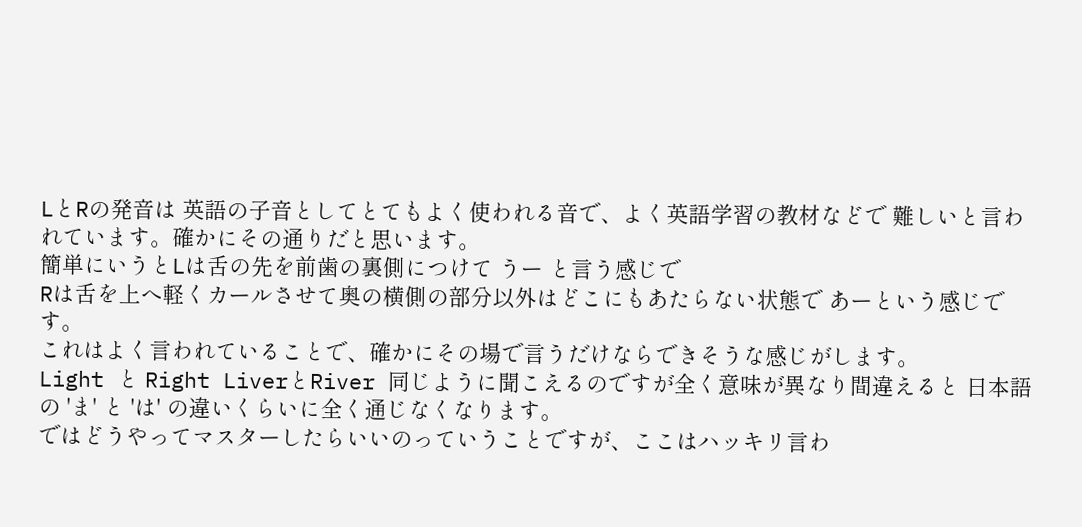LとRの発音は 英語の子音としてとてもよく使われる音で、よく英語学習の教材などで 難しいと言われています。確かにその通りだと思います。
簡単にいうとLは舌の先を前歯の裏側につけて うー と言う感じで
Rは舌を上へ軽くカールさせて奥の横側の部分以外はどこにもあたらない状態で あーという感じです。
これはよく言われていることで、確かにその場で言うだけならできそうな感じがします。
Light と Right LiverとRiver 同じように聞こえるのですが全く意味が異なり間違えると 日本語の 'ま' と 'は' の違いくらいに全く通じなくなります。
ではどうやってマスターしたらいいのっていうことですが、ここはハッキリ言わ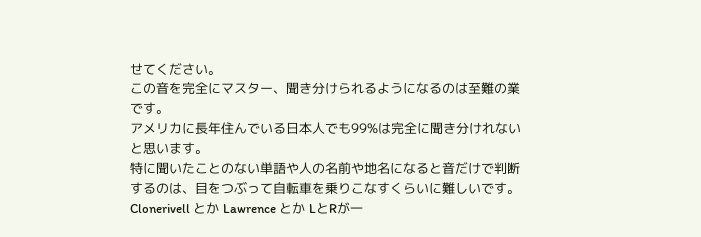せてください。
この音を完全にマスター、聞き分けられるようになるのは至難の業です。
アメリカに長年住んでいる日本人でも99%は完全に聞き分けれないと思います。
特に聞いたことのない単語や人の名前や地名になると音だけで判断するのは、目をつぶって自転車を乗りこなすくらいに難しいです。 Clonerivell とか Lawrence とか LとRが一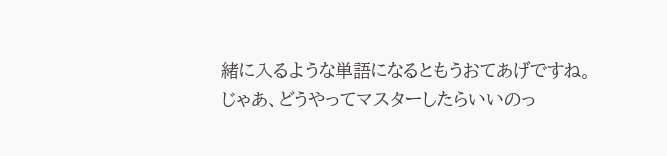緒に入るような単語になるともうおてあげですね。
じゃあ、どうやってマスターしたらいいのっ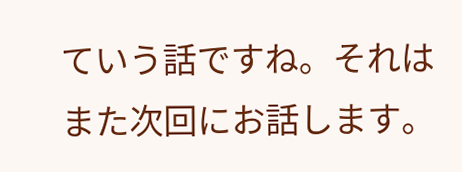ていう話ですね。それはまた次回にお話します。